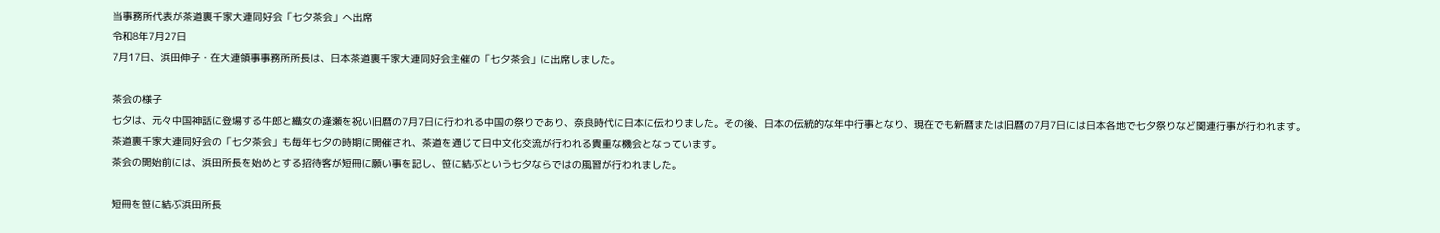当事務所代表が茶道裏千家大連同好会「七夕茶会」へ出席
令和8年7月27日
7月17日、浜田伸子・在大連領事事務所所長は、日本茶道裏千家大連同好会主催の「七夕茶会」に出席しました。

茶会の様子
七夕は、元々中国神話に登場する牛郎と織女の逢瀬を祝い旧暦の7月7日に行われる中国の祭りであり、奈良時代に日本に伝わりました。その後、日本の伝統的な年中行事となり、現在でも新暦または旧暦の7月7日には日本各地で七夕祭りなど関連行事が行われます。
茶道裏千家大連同好会の「七夕茶会」も毎年七夕の時期に開催され、茶道を通じて日中文化交流が行われる貴重な機会となっています。
茶会の開始前には、浜田所長を始めとする招待客が短冊に願い事を記し、笹に結ぶという七夕ならではの風習が行われました。

短冊を笹に結ぶ浜田所長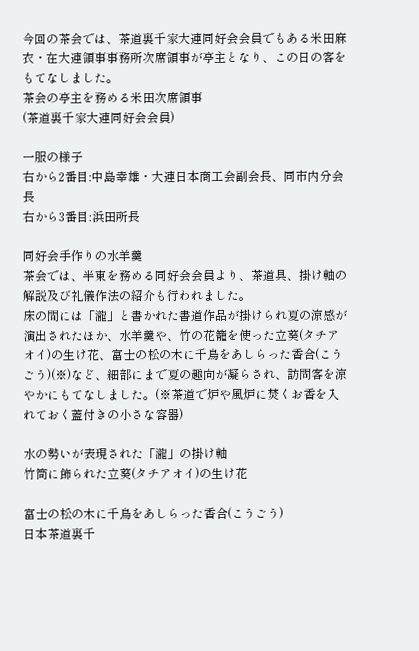今回の茶会では、茶道裏千家大連同好会会員でもある米田麻衣・在大連領事事務所次席領事が亭主となり、この日の客をもてなしました。
茶会の亭主を務める米田次席領事
(茶道裏千家大連同好会会員)

一服の様子
右から2番目:中島幸雄・大連日本商工会副会長、同市内分会長
右から3番目:浜田所長

同好会手作りの水羊羹
茶会では、半東を務める同好会会員より、茶道具、掛け軸の解説及び礼儀作法の紹介も行われました。
床の間には「瀧」と書かれた書道作品が掛けられ夏の涼感が演出されたほか、水羊羹や、竹の花籠を使った立葵(タチアオイ)の生け花、富士の松の木に千鳥をあしらった香合(こうごう)(※)など、細部にまで夏の趣向が凝らされ、訪問客を涼やかにもてなしました。(※茶道で炉や風炉に焚くお香を入れておく蓋付きの小さな容器)

水の勢いが表現された「瀧」の掛け軸
竹筒に飾られた立葵(タチアオイ)の生け花

富士の松の木に千鳥をあしらった香合(こうごう)
日本茶道裏千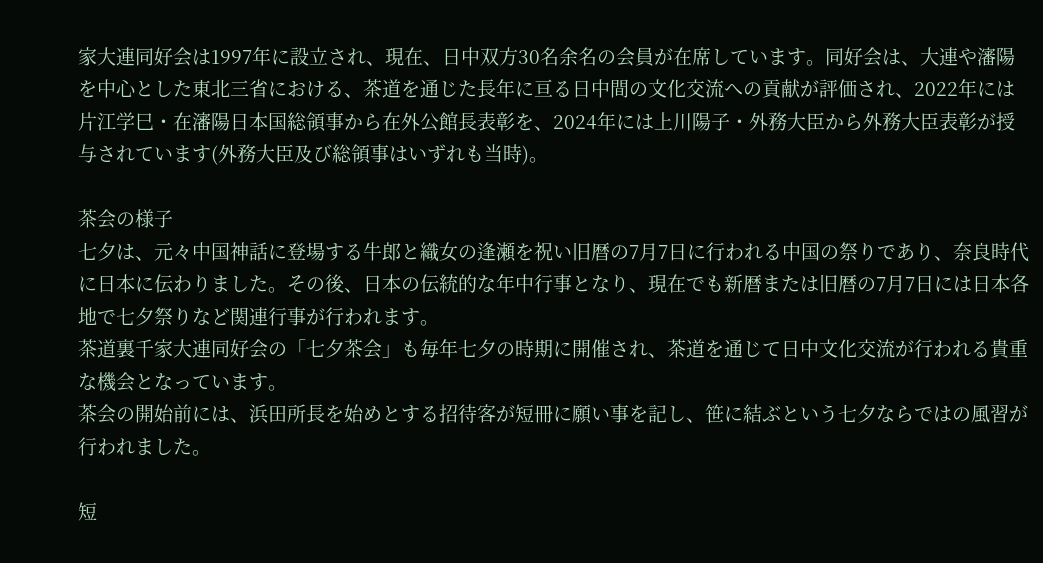家大連同好会は1997年に設立され、現在、日中双方30名余名の会員が在席しています。同好会は、大連や瀋陽を中心とした東北三省における、茶道を通じた長年に亘る日中間の文化交流への貢献が評価され、2022年には片江学巳・在瀋陽日本国総領事から在外公館長表彰を、2024年には上川陽子・外務大臣から外務大臣表彰が授与されています(外務大臣及び総領事はいずれも当時)。

茶会の様子
七夕は、元々中国神話に登場する牛郎と織女の逢瀬を祝い旧暦の7月7日に行われる中国の祭りであり、奈良時代に日本に伝わりました。その後、日本の伝統的な年中行事となり、現在でも新暦または旧暦の7月7日には日本各地で七夕祭りなど関連行事が行われます。
茶道裏千家大連同好会の「七夕茶会」も毎年七夕の時期に開催され、茶道を通じて日中文化交流が行われる貴重な機会となっています。
茶会の開始前には、浜田所長を始めとする招待客が短冊に願い事を記し、笹に結ぶという七夕ならではの風習が行われました。

短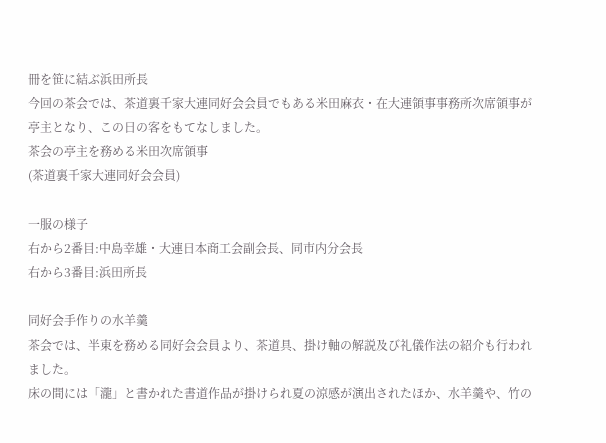冊を笹に結ぶ浜田所長
今回の茶会では、茶道裏千家大連同好会会員でもある米田麻衣・在大連領事事務所次席領事が亭主となり、この日の客をもてなしました。
茶会の亭主を務める米田次席領事
(茶道裏千家大連同好会会員)

一服の様子
右から2番目:中島幸雄・大連日本商工会副会長、同市内分会長
右から3番目:浜田所長

同好会手作りの水羊羹
茶会では、半東を務める同好会会員より、茶道具、掛け軸の解説及び礼儀作法の紹介も行われました。
床の間には「瀧」と書かれた書道作品が掛けられ夏の涼感が演出されたほか、水羊羹や、竹の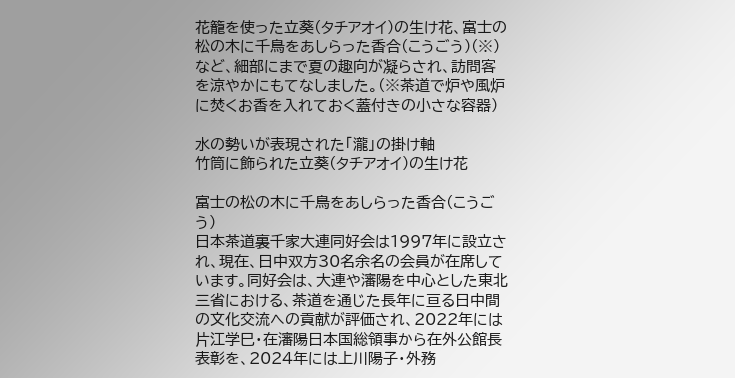花籠を使った立葵(タチアオイ)の生け花、富士の松の木に千鳥をあしらった香合(こうごう)(※)など、細部にまで夏の趣向が凝らされ、訪問客を涼やかにもてなしました。(※茶道で炉や風炉に焚くお香を入れておく蓋付きの小さな容器)

水の勢いが表現された「瀧」の掛け軸
竹筒に飾られた立葵(タチアオイ)の生け花

富士の松の木に千鳥をあしらった香合(こうごう)
日本茶道裏千家大連同好会は1997年に設立され、現在、日中双方30名余名の会員が在席しています。同好会は、大連や瀋陽を中心とした東北三省における、茶道を通じた長年に亘る日中間の文化交流への貢献が評価され、2022年には片江学巳・在瀋陽日本国総領事から在外公館長表彰を、2024年には上川陽子・外務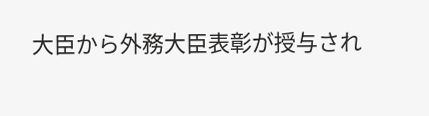大臣から外務大臣表彰が授与され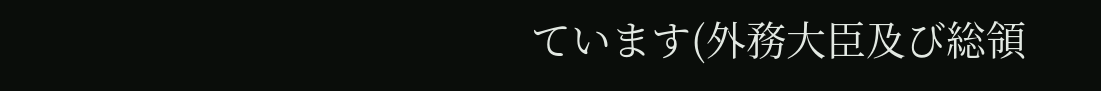ています(外務大臣及び総領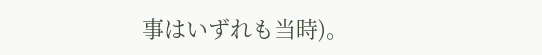事はいずれも当時)。